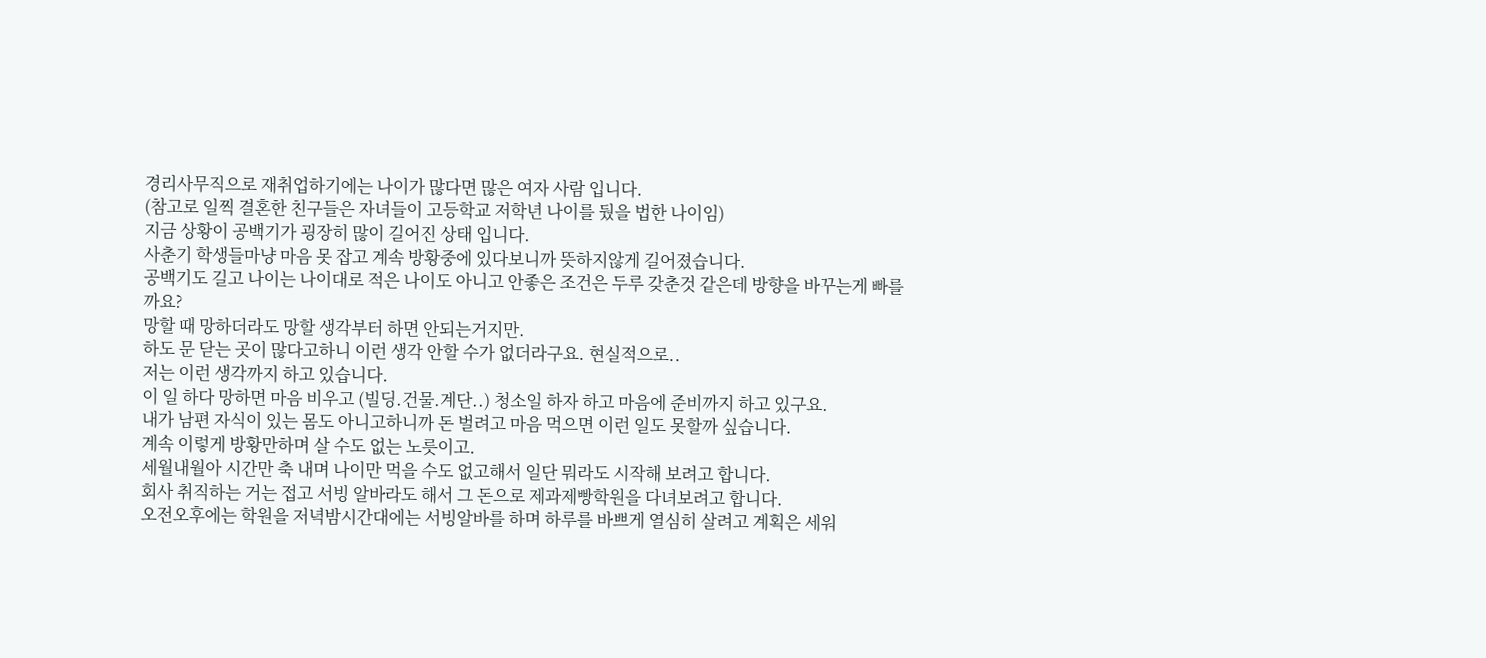경리사무직으로 재취업하기에는 나이가 많다면 많은 여자 사람 입니다.
(참고로 일찍 결혼한 친구들은 자녀들이 고등학교 저학년 나이를 뒀을 법한 나이임)
지금 상황이 공백기가 굉장히 많이 길어진 상태 입니다.
사춘기 학생들마냥 마음 못 잡고 계속 방황중에 있다보니까 뜻하지않게 길어졌습니다.
공백기도 길고 나이는 나이대로 적은 나이도 아니고 안좋은 조건은 두루 갖춘것 같은데 방향을 바꾸는게 빠를까요?
망할 때 망하더라도 망할 생각부터 하면 안되는거지만.
하도 문 닫는 곳이 많다고하니 이런 생각 안할 수가 없더라구요. 현실적으로..
저는 이런 생각까지 하고 있습니다.
이 일 하다 망하면 마음 비우고 (빌딩.건물.계단..) 청소일 하자 하고 마음에 준비까지 하고 있구요.
내가 남편 자식이 있는 몸도 아니고하니까 돈 벌려고 마음 먹으면 이런 일도 못할까 싶습니다.
계속 이렇게 방황만하며 살 수도 없는 노릇이고.
세월내월아 시간만 축 내며 나이만 먹을 수도 없고해서 일단 뭐라도 시작해 보려고 합니다.
회사 취직하는 거는 접고 서빙 알바라도 해서 그 돈으로 제과제빵학원을 다녀보려고 합니다.
오전오후에는 학원을 저녁밤시간대에는 서빙알바를 하며 하루를 바쁘게 열심히 살려고 계획은 세워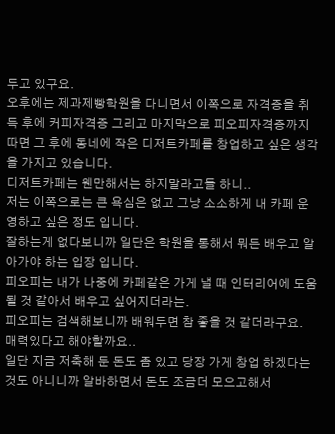두고 있구요.
오후에는 제과제빵학원을 다니면서 이쪽으로 자격증을 취득 후에 커피자격증 그리고 마지막으로 피오피자격증까지 따면 그 후에 동네에 작은 디저트카페를 창업하고 싶은 생각을 가지고 있습니다.
디저트카페는 웬만해서는 하지말라고들 하니..
저는 이쪽으로는 큰 욕심은 없고 그냥 소소하게 내 카페 운영하고 싶은 정도 입니다.
잘하는게 없다보니까 일단은 학원을 통해서 뭐든 배우고 알아가야 하는 입장 입니다.
피오피는 내가 나중에 카페같은 가게 낼 때 인터리어에 도움될 것 같아서 배우고 싶어지더라는.
피오피는 검색해보니까 배워두면 참 좋을 것 같더라구요. 매력있다고 해야할까요..
일단 지금 저축해 둔 돈도 좀 있고 당장 가게 창업 하겠다는 것도 아니니까 알바하면서 돈도 조금더 모으고해서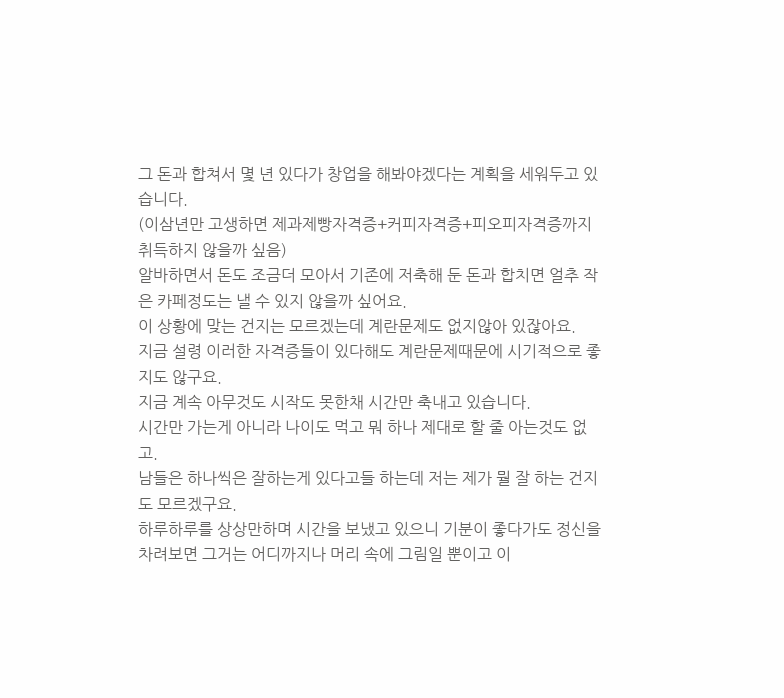그 돈과 합쳐서 몇 년 있다가 창업을 해봐야겠다는 계획을 세워두고 있습니다.
(이삼년만 고생하면 제과제빵자격증+커피자격증+피오피자격증까지 취득하지 않을까 싶음)
알바하면서 돈도 조금더 모아서 기존에 저축해 둔 돈과 합치면 얼추 작은 카페정도는 낼 수 있지 않을까 싶어요.
이 상황에 맞는 건지는 모르겠는데 계란문제도 없지않아 있잖아요.
지금 설령 이러한 자격증들이 있다해도 계란문제때문에 시기적으로 좋지도 않구요.
지금 계속 아무것도 시작도 못한채 시간만 축내고 있습니다.
시간만 가는게 아니라 나이도 먹고 뭐 하나 제대로 할 줄 아는것도 없고.
남들은 하나씩은 잘하는게 있다고들 하는데 저는 제가 뭘 잘 하는 건지도 모르겠구요.
하루하루를 상상만하며 시간을 보냈고 있으니 기분이 좋다가도 정신을 차려보면 그거는 어디까지나 머리 속에 그림일 뿐이고 이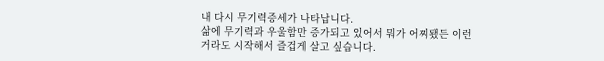내 다시 무기력증세가 나타납니다.
삶에 무기력과 우울함만 증가되고 있어서 뭐가 어찌됐든 이런거라도 시작해서 즐겁게 살고 싶습니다.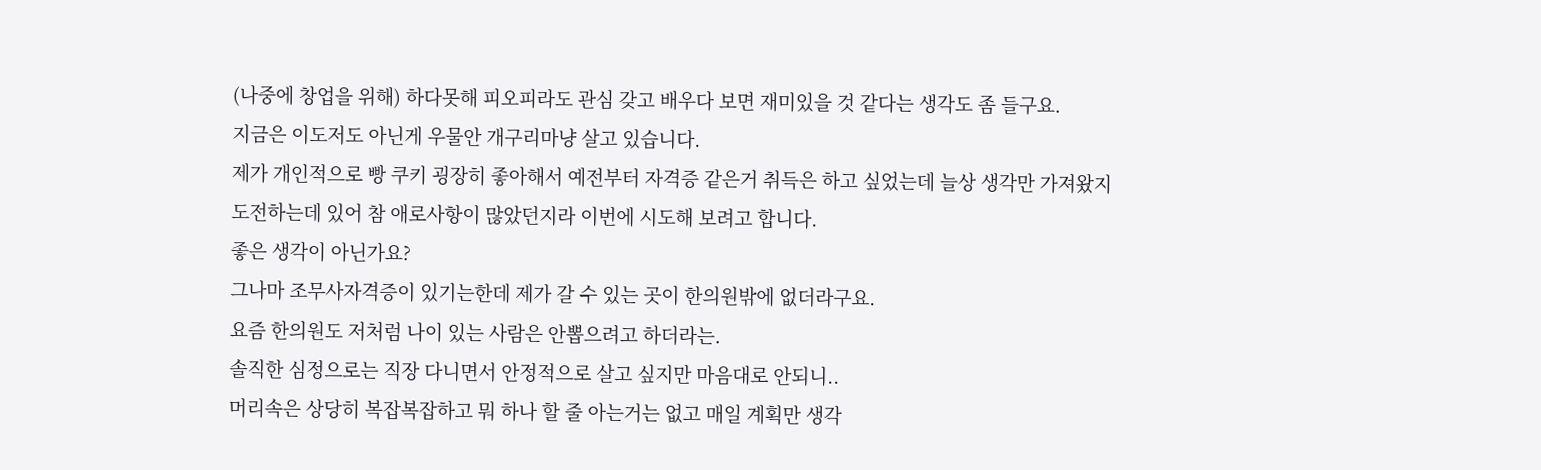(나중에 창업을 위해) 하다못해 피오피라도 관심 갖고 배우다 보면 재미있을 것 같다는 생각도 좀 들구요.
지금은 이도저도 아닌게 우물안 개구리마냥 살고 있습니다.
제가 개인적으로 빵 쿠키 굉장히 좋아해서 예전부터 자격증 같은거 취득은 하고 싶었는데 늘상 생각만 가져왔지 도전하는데 있어 참 애로사항이 많았던지라 이번에 시도해 보려고 합니다.
좋은 생각이 아닌가요?
그나마 조무사자격증이 있기는한데 제가 갈 수 있는 곳이 한의원밖에 없더라구요.
요즘 한의원도 저처럼 나이 있는 사람은 안뽑으려고 하더라는.
솔직한 심정으로는 직장 다니면서 안정적으로 살고 싶지만 마음대로 안되니..
머리속은 상당히 복잡복잡하고 뭐 하나 할 줄 아는거는 없고 매일 계획만 생각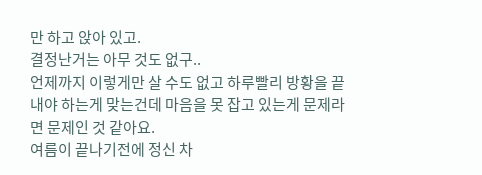만 하고 앉아 있고.
결정난거는 아무 것도 없구..
언제까지 이렇게만 살 수도 없고 하루빨리 방황을 끝내야 하는게 맞는건데 마음을 못 잡고 있는게 문제라면 문제인 것 같아요.
여름이 끝나기전에 정신 차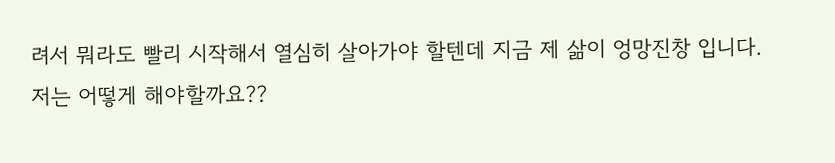려서 뭐라도 빨리 시작해서 열심히 살아가야 할텐데 지금 제 삶이 엉망진창 입니다.
저는 어떻게 해야할까요??